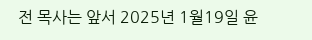전 목사는 앞서 2025년 1월19일 윤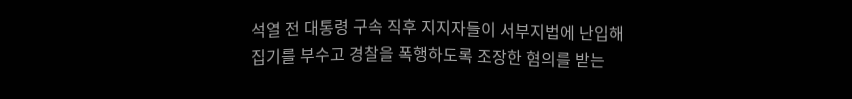석열 전 대통령 구속 직후 지지자들이 서부지법에 난입해 집기를 부수고 경찰을 폭행하도록 조장한 혐의를 받는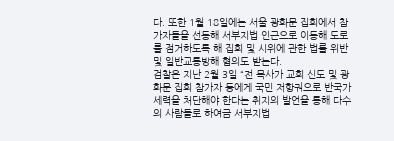다. 또한 1월 18일에는 서울 광화문 집회에서 참가자들을 선동해 서부지법 인근으로 이동해 도로를 점거하도록 해 집회 및 시위에 관한 법률 위반 및 일반교통방해 혐의도 받는다.
검찰은 지난 2월 3일 “전 목사가 교회 신도 및 광화문 집회 참가자 등에게 국민 저항궈으로 반국가세력을 처단해야 한다는 취지의 발언을 통해 다수의 사람들로 하여금 서부지법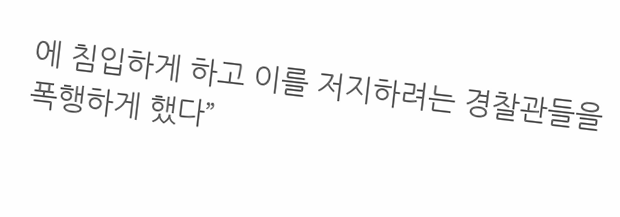에 침입하게 하고 이를 저지하려는 경찰관들을 폭행하게 했다”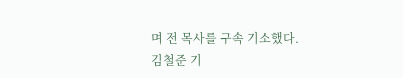며 전 목사를 구속 기소했다.
김철준 기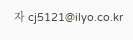자 cj5121@ilyo.co.kr